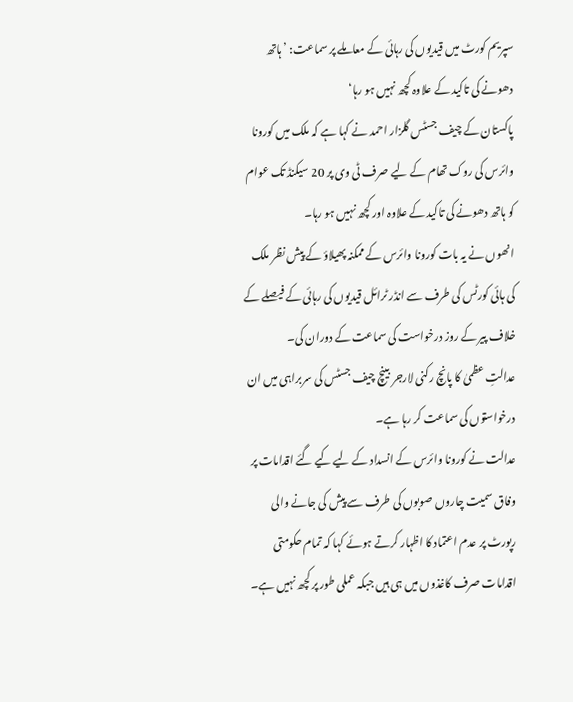سپریم کورٹ میں قیدیوں کی رہائی کے معاملے پر سماعت: ’ہاتھ دھونے کی تاکید کے علاوہ کچھ نہیں ہو رہا‘
پاکستان کے چیف جسٹس گلزار احمد نے کہا ہے کہ ملک میں کورونا وائرس کی روک تھام کے لیے صرف ٹی وی پر 20 سیکنڈ تک عوام کو ہاتھ دھونے کی تاکید کے علاوہ اور کچھ نہیں ہو رہا۔
انھوں نے یہ بات کورونا وائرس کے ممکنہ پھیلاؤ کے پیش نظر ملک کی ہائی کورٹس کی طرف سے انڈر ٹرائل قیدیوں کی رہائی کے فیصلے کے خلاف پیر کے روز درخواست کی سماعت کے دوران کی۔
عدالتِ عظمیٰ کا پانچ رکنی لارجر بینچ چیف جسٹس کی سربراہی میں ان درخواستوں کی سماعت کر رہا ہے۔
عدالت نے کورونا وائرس کے انسداد کے لیے کیے گئے اقدامات پر وفاق سمیت چاروں صوبوں کی طرف سے پیش کی جانے والی رپورٹ پر عدم اعتماد کا اظہار کرتے ہوئے کہا کہ تمام حکومتی اقدامات صرف کاغذوں میں ہی ہیں جبکہ عملی طور پر کچھ نہیں ہے۔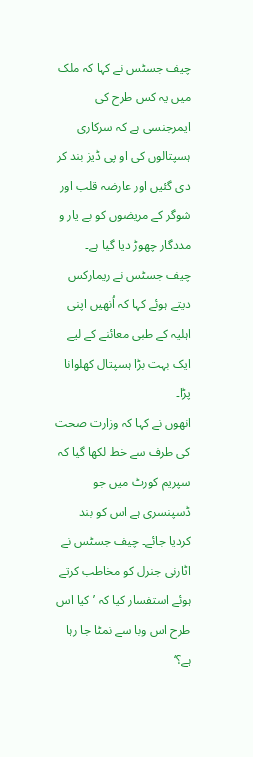چیف جسٹس نے کہا کہ ملک میں یہ کس طرح کی ایمرجنسی ہے کہ سرکاری ہسپتالوں کی او پی ڈیز بند کر دی گئیں اور عارضہ قلب اور شوگر کے مریضوں کو بے یار و مددگار چھوڑ دیا گیا ہے۔
چیف جسٹس نے ریمارکس دیتے ہوئے کہا کہ اُنھیں اپنی اہلیہ کے طبی معائنے کے لیے ایک بہت بڑا ہسپتال کھلوانا پڑا۔
انھوں نے کہا کہ وزارت صحت کی طرف سے خط لکھا گیا کہ سپریم کورٹ میں جو ڈسپنسری ہے اس کو بند کردیا جائے۔ چیف جسٹس نے اٹارنی جنرل کو مخاطب کرتے ہوئے استفسار کیا کہ ’کیا اس طرح اس وبا سے نمٹا جا رہا ہے؟‘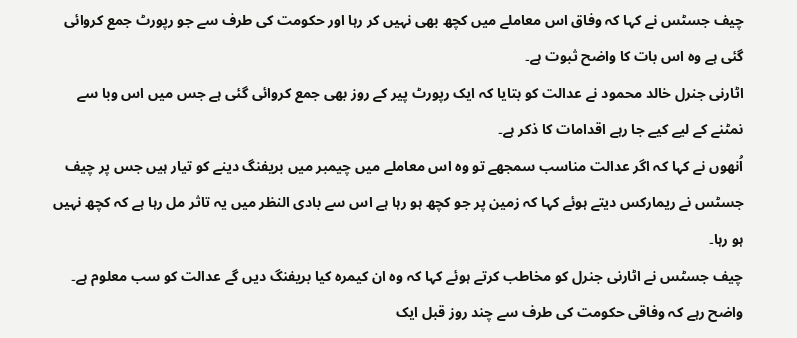چیف جسٹس نے کہا کہ وفاق اس معاملے میں کچھ بھی نہیں کر رہا اور حکومت کی طرف سے جو رپورٹ جمع کروائی گئی ہے وہ اس بات کا واضح ثبوت ہے۔
اٹارنی جنرل خالد محمود نے عدالت کو بتایا کہ ایک رپورٹ پیر کے روز بھی جمع کروائی گئی ہے جس میں اس وبا سے نمٹنے کے لیے کیے جا رہے اقدامات کا ذکر ہے۔
اُنھوں نے کہا کہ اگر عدالت مناسب سمجھے تو وہ اس معاملے میں چیمبر میں بریفنگ دینے کو تیار ہیں جس پر چیف جسٹس نے ریمارکس دیتے ہوئے کہا کہ زمین پر جو کچھ ہو رہا ہے اس سے بادی النظر میں یہ تاثر مل رہا ہے کہ کچھ نہیں ہو رہا۔
چیف جسٹس نے اٹارنی جنرل کو مخاطب کرتے ہوئے کہا کہ وہ ان کیمرہ کیا بریفنگ دیں گے عدالت کو سب معلوم ہے۔
واضح رہے کہ وفاقی حکومت کی طرف سے چند روز قبل ایک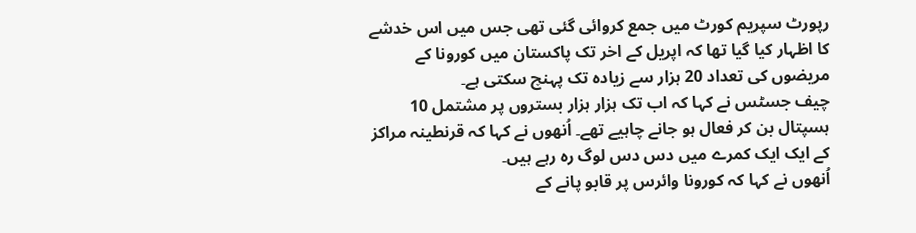رپورٹ سپریم کورٹ میں جمع کروائی گئی تھی جس میں اس خدشے کا اظہار کیا گیا تھا کہ اپریل کے اخر تک پاکستان میں کورونا کے مریضوں کی تعداد 20 ہزار سے زیادہ تک پہنچ سکتی ہے۔
چیف جسٹس نے کہا کہ اب تک ہزار ہزار بستروں پر مشتمل 10 ہسپتال بن کر فعال ہو جانے چاہیے تھے۔ اُنھوں نے کہا کہ قرنطینہ مراکز کے ایک ایک کمرے میں دس دس لوگ رہ رہے ہیں۔
اُنھوں نے کہا کہ کورونا وائرس پر قابو پانے کے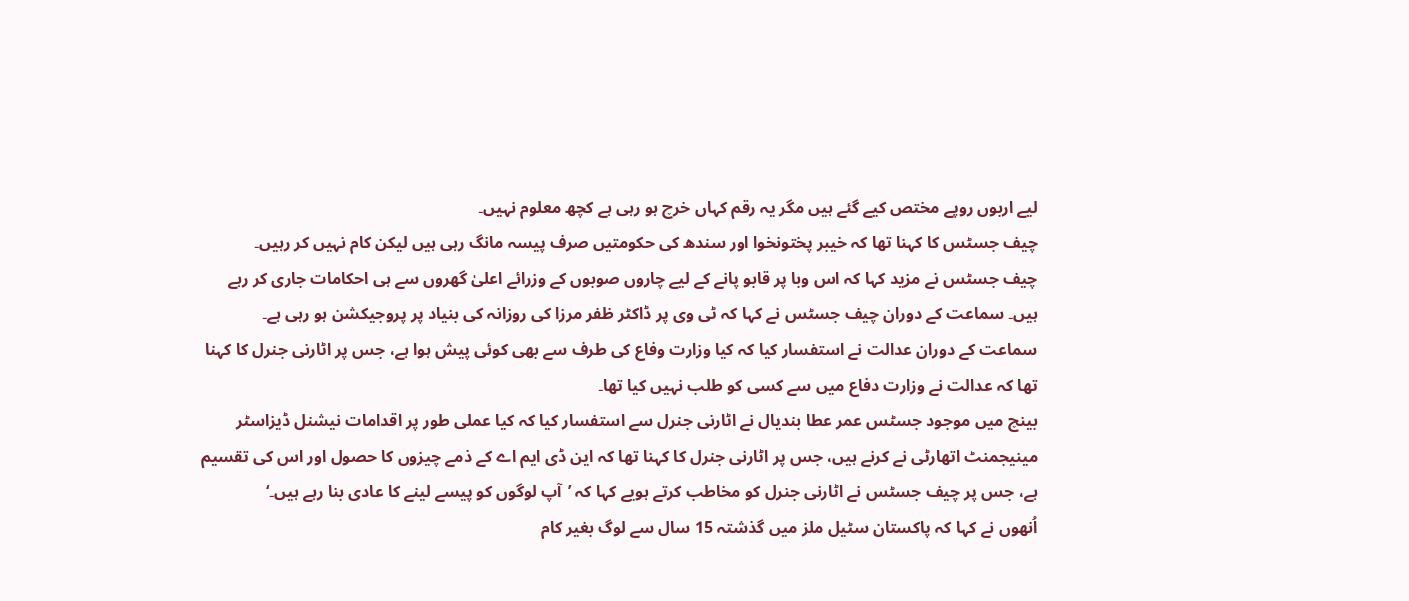لیے اربوں روپے مختص کیے گئے ہیں مگر یہ رقم کہاں خرچ ہو رہی ہے کچھ معلوم نہیں۔
چیف جسٹس کا کہنا تھا کہ خیبر پختونخوا اور سندھ کی حکومتیں صرف پیسہ مانگ رہی ہیں لیکن کام نہیں کر رہیں۔
چیف جسٹس نے مزید کہا کہ اس وبا پر قابو پانے کے لیے چاروں صوبوں کے وزرائے اعلیٰ گھروں سے ہی احکامات جاری کر رہے ہیں۔ سماعت کے دوران چیف جسٹس نے کہا کہ ٹی وی پر ڈاکٹر ظفر مرزا کی روزانہ کی بنیاد پر پروجیکشن ہو رہی ہے۔
سماعت کے دوران عدالت نے استفسار کیا کہ کیا وزارت وفاع کی طرف سے بھی کوئی پیش ہوا ہے، جس پر اٹارنی جنرل کا کہنا تھا کہ عدالت نے وزارت دفاع میں سے کسی کو طلب نہیں کیا تھا۔
بینچ میں موجود جسٹس عمر عطا بندیال نے اٹارنی جنرل سے استفسار کیا کہ کیا عملی طور پر اقدامات نیشنل ڈیزاسٹر مینیجمنٹ اتھارٹی نے کرنے ہیں، جس پر اٹارنی جنرل کا کہنا تھا کہ این ڈی ایم اے کے ذمے چیزوں کا حصول اور اس کی تقسیم ہے، جس پر چیف جسٹس نے اٹارنی جنرل کو مخاطب کرتے ہویے کہا کہ ’آپ لوگوں کو پیسے لینے کا عادی بنا رہے ہیں۔‘
اُنھوں نے کہا کہ پاکستان سٹیل ملز میں گذشتہ 15 سال سے لوگ بغیر کام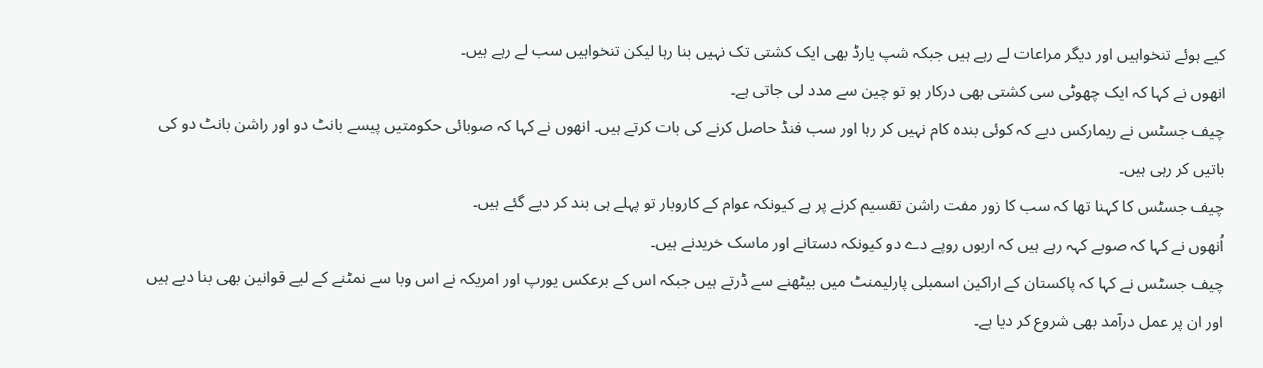کیے ہوئے تنخواہیں اور دیگر مراعات لے رہے ہیں جبکہ شپ یارڈ بھی ایک کشتی تک نہیں بنا رہا لیکن تنخواہیں سب لے رہے ہیں۔
انھوں نے کہا کہ ایک چھوٹی سی کشتی بھی درکار ہو تو چین سے مدد لی جاتی ہے۔
چیف جسٹس نے ریمارکس دیے کہ کوئی بندہ کام نہیں کر رہا اور سب فنڈ حاصل کرنے کی بات کرتے ہیں۔ انھوں نے کہا کہ صوبائی حکومتیں پیسے بانٹ دو اور راشن بانٹ دو کی باتیں کر رہی ہیں۔
چیف جسٹس کا کہنا تھا کہ سب کا زور مفت راشن تقسیم کرنے پر ہے کیونکہ عوام کے کاروبار تو پہلے ہی بند کر دیے گئے ہیں۔
اُنھوں نے کہا کہ صوبے کہہ رہے ہیں کہ اربوں روپے دے دو کیونکہ دستانے اور ماسک خریدنے ہیں۔
چیف جسٹس نے کہا کہ پاکستان کے اراکین اسمبلی پارلیمنٹ میں بیٹھنے سے ڈرتے ہیں جبکہ اس کے برعکس یورپ اور امریکہ نے اس وبا سے نمٹنے کے لیے قوانین بھی بنا دیے ہیں اور ان پر عمل درآمد بھی شروع کر دیا ہے۔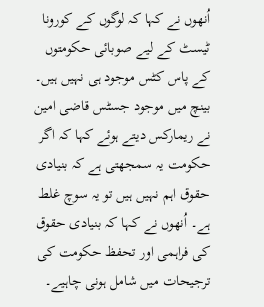اُنھوں نے کہا کہ لوگوں کے کورونا ٹیسٹ کے لیے صوبائی حکومتوں کے پاس کٹس موجود ہی نہیں ہیں۔
بینچ میں موجود جسٹس قاضی امین نے ریمارکس دیتے ہوئے کہا کہ اگر حکومت یہ سمجھتی ہے کہ بنیادی حقوق اہم نہیں ہیں تو یہ سوچ غلط ہے۔ اُنھوں نے کہا کہ بنیادی حقوق کی فراہمی اور تحفظ حکومت کی ترجیحات میں شامل ہونی چاہیے۔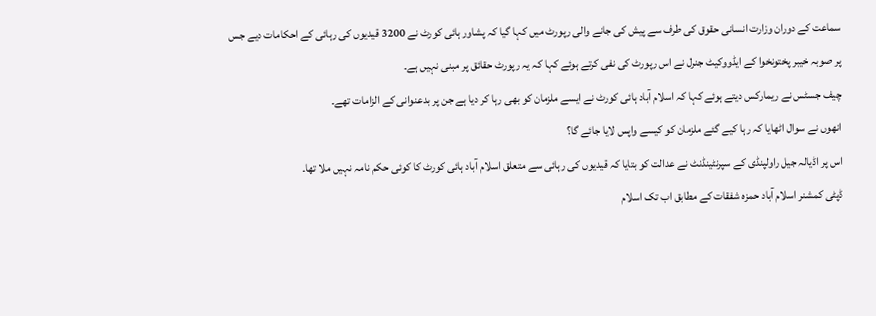سماعت کے دوران وزارت انسانی حقوق کی طرف سے پیش کی جانے والی رپورٹ میں کہا گیا کہ پشاور ہائی کورٹ نے 3200 قیدیوں کی رہائی کے احکامات دیے جس پر صوبہ خیبر پختونخوا کے ایڈووکیٹ جنرل نے اس رپورٹ کی نفی کرتے ہوئے کہا کہ یہ رپورٹ حقائق پر مبنی نہیں ہے۔
چیف جسٹس نے ریمارکس دیتے ہوئے کہا کہ اسلام آباد ہائی کورٹ نے ایسے ملزمان کو بھی رہا کر دیا ہے جن پر بدعنوانی کے الزامات تھے۔
انھوں نے سوال اٹھایا کہ رہا کیے گئے ملزمان کو کیسے واپس لایا جائے گا؟
اس پر اڈیالہ جیل راولپنڈی کے سپرنٹینڈنٹ نے عدالت کو بتایا کہ قیدیوں کی رہائی سے متعلق اسلام آباد ہائی کورٹ کا کوئی حکم نامہ نہیں ملا تھا۔
ڈپٹی کمشنر اسلام آباد حمزہ شفقات کے مطابق اب تک اسلام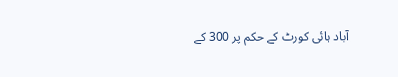آباد ہائی کورٹ کے حکم پر 300 کے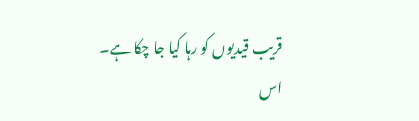قریب قیدیوں کو رہا کیا جا چکا ہے۔
اس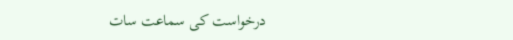درخواست کی سماعت سات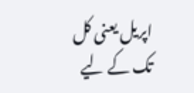اپریل یعنی کل تک کے لیے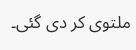ملتوی کر دی گئی۔